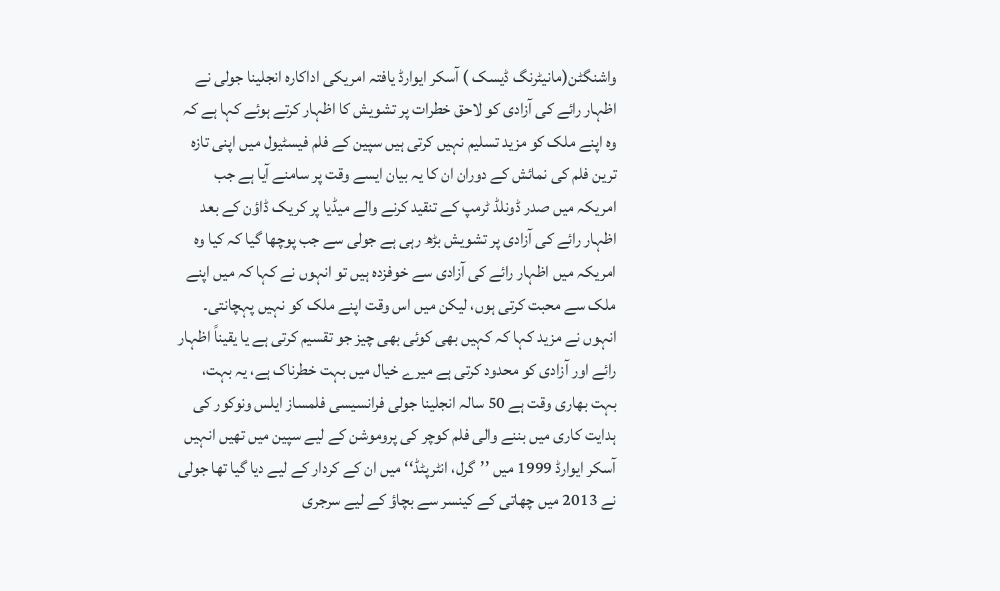واشنگٹن(مانیٹرنگ ڈیسک ) آسکر ایوارڈ یافتہ امریکی اداکارہ انجلینا جولی نے اظہار رائے کی آزادی کو لاحق خطرات پر تشویش کا اظہار کرتے ہوئے کہا ہے کہ وہ اپنے ملک کو مزید تسلیم نہیں کرتی ہیں سپین کے فلم فیسٹیول میں اپنی تازہ ترین فلم کی نمائش کے دوران ان کا یہ بیان ایسے وقت پر سامنے آیا ہے جب امریکہ میں صدر ڈونلڈ ٹرمپ کے تنقید کرنے والے میڈیا پر کریک ڈاؤن کے بعد اظہار رائے کی آزادی پر تشویش بڑھ رہی ہے جولی سے جب پوچھا گیا کہ کیا وہ امریکہ میں اظہار رائے کی آزادی سے خوفزدہ ہیں تو انہوں نے کہا کہ میں اپنے ملک سے محبت کرتی ہوں، لیکن میں اس وقت اپنے ملک کو نہیں پہچانتی۔
انہوں نے مزید کہا کہ کہیں بھی کوئی بھی چیز جو تقسیم کرتی ہے یا یقیناً اظہار رائے اور آزادی کو محدود کرتی ہے میرے خیال میں بہت خطرناک ہے، یہ بہت، بہت بھاری وقت ہے 50 سالہ انجلینا جولی فرانسیسی فلمساز ایلس ونوکور کی ہدایت کاری میں بننے والی فلم کوچر کی پروموشن کے لیے سپین میں تھیں انہیں آسکر ایوارڈ 1999 میں ’’گرل، انٹرپٹڈ‘‘ میں ان کے کردار کے لیے دیا گیا تھا جولی نے 2013 میں چھاتی کے کینسر سے بچاؤ کے لیے سرجری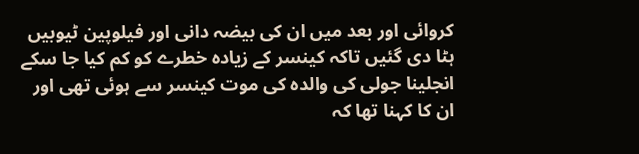کروائی اور بعد میں ان کی بیضہ دانی اور فیلوپین ٹیوبیں ہٹا دی گئیں تاکہ کینسر کے زیادہ خطرے کو کم کیا جا سکے انجلینا جولی کی والدہ کی موت کینسر سے ہوئی تھی اور ان کا کہنا تھا کہ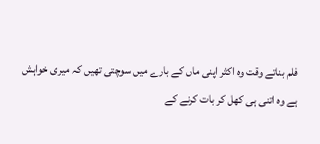فلم بناتے وقت وہ اکثر اپنی ماں کے بارے میں سوچتی تھیں کہ میری خواہش ہے وہ اتنی ہی کھل کر بات کرنے کے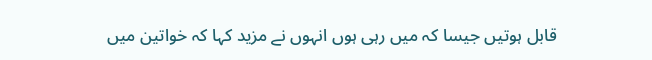قابل ہوتیں جیسا کہ میں رہی ہوں انہوں نے مزید کہا کہ خواتین میں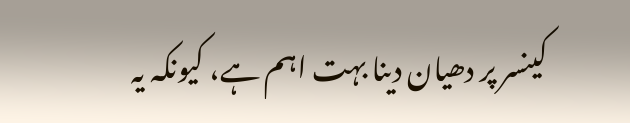کینسر پر دھیان دینا بہت اہم ہے، کیونکہ یہ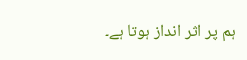ہم پر اثر انداز ہوتا ہے۔